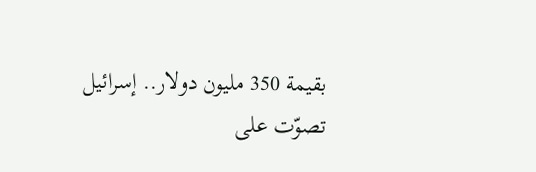بقيمة 350 مليون دولار.. إسرائيل تصوّت على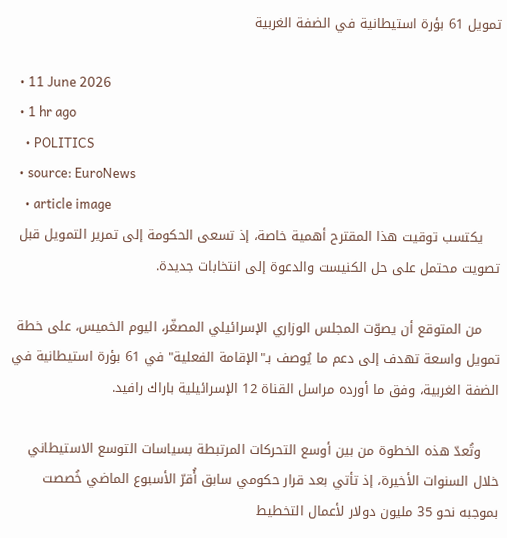تمويل 61 بؤرة استيطانية في الضفة الغربية

  • 11 June 2026
  • 1 hr ago
    • POLITICS
  • source: EuroNews
    • article image
    يكتسب توقيت هذا المقترح أهمية خاصة، إذ تسعى الحكومة إلى تمرير التمويل قبل تصويت محتمل على حل الكنيست والدعوة إلى انتخابات جديدة.

    من المتوقع أن يصوّت المجلس الوزاري الإسرائيلي المصغّر، اليوم الخميس، على خطة تمويل واسعة تهدف إلى دعم ما يُوصف بـ"الإقامة الفعلية" في 61 بؤرة استيطانية في الضفة الغربية، وفق ما أورده مراسل القناة 12 الإسرائيلية باراك رافيد.

    وتُعدّ هذه الخطوة من بين أوسع التحركات المرتبطة بسياسات التوسع الاستيطاني خلال السنوات الأخيرة، إذ تأتي بعد قرار حكومي سابق أُقرّ الأسبوع الماضي خُصصت بموجبه نحو 35 مليون دولار لأعمال التخطيط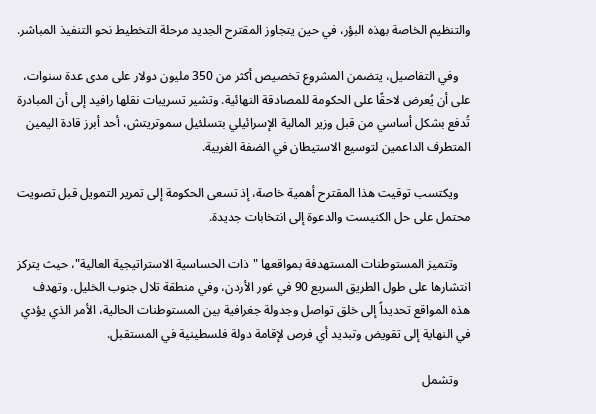والتنظيم الخاصة بهذه البؤر، في حين يتجاوز المقترح الجديد مرحلة التخطيط نحو التنفيذ المباشر.

    وفي التفاصيل، يتضمن المشروع تخصيص أكثر من 350 مليون دولار على مدى عدة سنوات، على أن يُعرض لاحقًا على الحكومة للمصادقة النهائية. وتشير تسريبات نقلها رافيد إلى أن المبادرة تُدفع بشكل أساسي من قبل وزير المالية الإسرائيلي بتسلئيل سموتريتش، أحد أبرز قادة اليمين المتطرف الداعمين لتوسيع الاستيطان في الضفة الغربية.

    ويكتسب توقيت هذا المقترح أهمية خاصة، إذ تسعى الحكومة إلى تمرير التمويل قبل تصويت محتمل على حل الكنيست والدعوة إلى انتخابات جديدة.

    وتتميز المستوطنات المستهدفة بمواقعها "ذات الحساسية الاستراتيجية العالية"، حيث يتركز انتشارها على طول الطريق السريع 90 في غور الأردن، وفي منطقة تلال جنوب الخليل. وتهدف هذه المواقع تحديداً إلى خلق تواصل وجدولة جغرافية بين المستوطنات الحالية، الأمر الذي يؤدي في النهاية إلى تقويض وتبديد أي فرص لإقامة دولة فلسطينية في المستقبل.

    وتشمل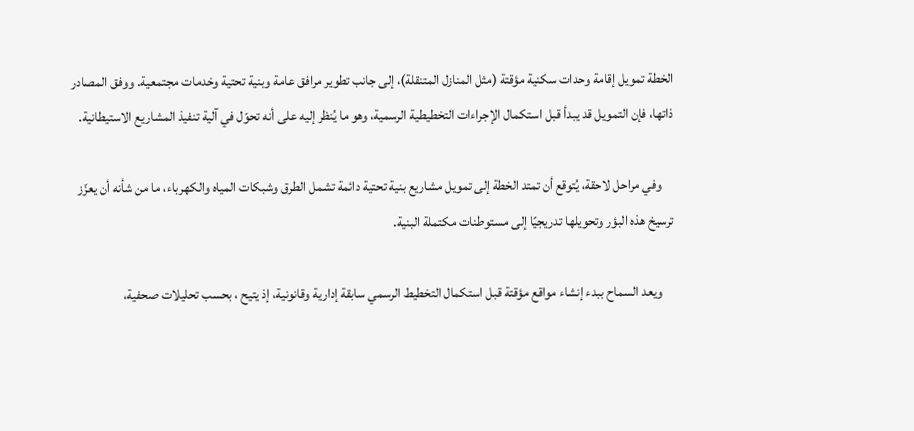الخطة تمويل إقامة وحدات سكنية مؤقتة (مثل المنازل المتنقلة)، إلى جانب تطوير مرافق عامة وبنية تحتية وخدمات مجتمعية. ووفق المصادر ذاتها، فإن التمويل قد يبدأ قبل استكمال الإجراءات التخطيطية الرسمية، وهو ما يُنظر إليه على أنه تحوّل في آلية تنفيذ المشاريع الاستيطانية.

    وفي مراحل لاحقة، يُتوقع أن تمتد الخطة إلى تمويل مشاريع بنية تحتية دائمة تشمل الطرق وشبكات المياه والكهرباء، ما من شأنه أن يعزّز ترسيخ هذه البؤر وتحويلها تدريجيًا إلى مستوطنات مكتملة البنية.

    ويعد السماح ببدء إنشاء مواقع مؤقتة قبل استكمال التخطيط الرسمي سابقة إدارية وقانونية، إذ يتيح ، بحسب تحليلات صحفية،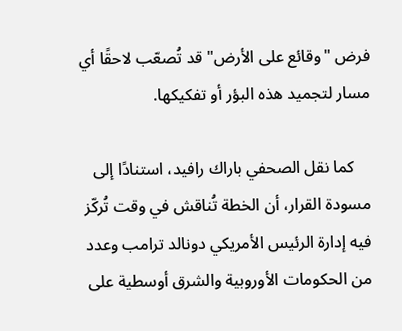فرض "وقائع على الأرض" قد تُصعّب لاحقًا أي مسار لتجميد هذه البؤر أو تفكيكها.

    كما نقل الصحفي باراك رافيد، استنادًا إلى مسودة القرار، أن الخطة تُناقش في وقت تُركّز فيه إدارة الرئيس الأمريكي دونالد ترامب وعدد من الحكومات الأوروبية والشرق أوسطية على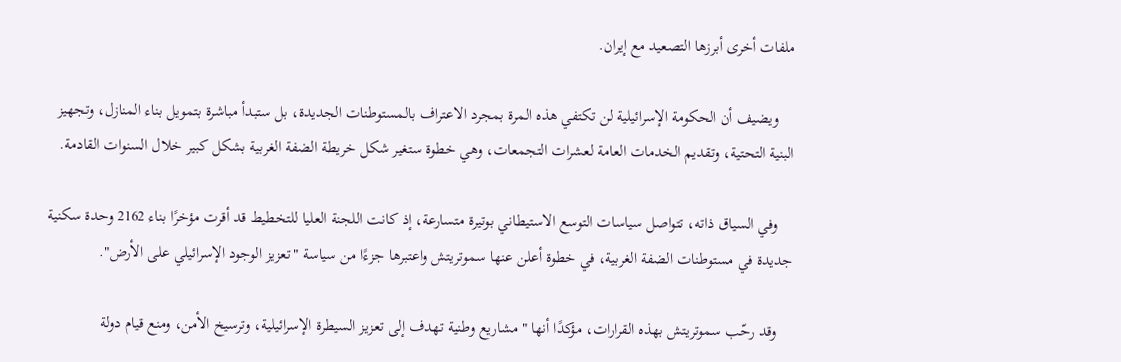ملفات أخرى أبرزها التصعيد مع إيران.

    ويضيف أن الحكومة الإسرائيلية لن تكتفي هذه المرة بمجرد الاعتراف بالمستوطنات الجديدة، بل ستبدأ مباشرة بتمويل بناء المنازل، وتجهيز البنية التحتية، وتقديم الخدمات العامة لعشرات التجمعات، وهي خطوة ستغير شكل خريطة الضفة الغربية بشكل كبير خلال السنوات القادمة.

    وفي السياق ذاته، تتواصل سياسات التوسع الاستيطاني بوتيرة متسارعة، إذ كانت اللجنة العليا للتخطيط قد أقرت مؤخرًا بناء 2162 وحدة سكنية جديدة في مستوطنات الضفة الغربية، في خطوة أعلن عنها سموتريتش واعتبرها جزءًا من سياسة "تعزيز الوجود الإسرائيلي على الأرض".

    وقد رحّب سموتريتش بهذه القرارات، مؤكدًا أنها "مشاريع وطنية تهدف إلى تعزيز السيطرة الإسرائيلية، وترسيخ الأمن، ومنع قيام دولة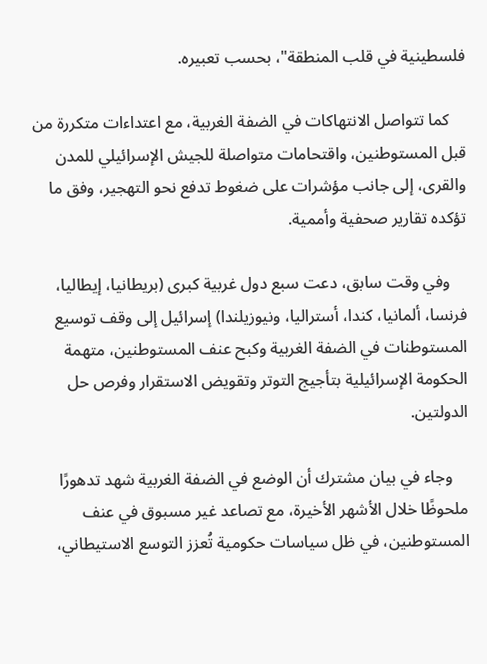فلسطينية في قلب المنطقة"، بحسب تعبيره.

    كما تتواصل الانتهاكات في الضفة الغربية، مع اعتداءات متكررة من قبل المستوطنين، واقتحامات متواصلة للجيش الإسرائيلي للمدن والقرى، إلى جانب مؤشرات على ضغوط تدفع نحو التهجير، وفق ما تؤكده تقارير صحفية وأممية.

    وفي وقت سابق، دعت سبع دول غربية كبرى (بريطانيا، إيطاليا، فرنسا، ألمانيا، كندا، أستراليا، ونيوزيلندا) إسرائيل إلى وقف توسيع المستوطنات في الضفة الغربية وكبح عنف المستوطنين، متهمة الحكومة الإسرائيلية بتأجيج التوتر وتقويض الاستقرار وفرص حل الدولتين.

    وجاء في بيان مشترك أن الوضع في الضفة الغربية شهد تدهورًا ملحوظًا خلال الأشهر الأخيرة، مع تصاعد غير مسبوق في عنف المستوطنين، في ظل سياسات حكومية تُعزز التوسع الاستيطاني،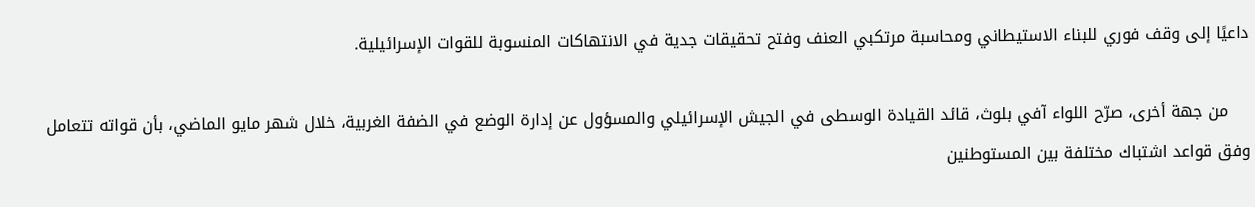داعيًا إلى وقف فوري للبناء الاستيطاني ومحاسبة مرتكبي العنف وفتح تحقيقات جدية في الانتهاكات المنسوبة للقوات الإسرائيلية.

    من جهة أخرى، صرّح اللواء آفي بلوث، قائد القيادة الوسطى في الجيش الإسرائيلي والمسؤول عن إدارة الوضع في الضفة الغربية، خلال شهر مايو الماضي، بأن قواته تتعامل وفق قواعد اشتباك مختلفة بين المستوطنين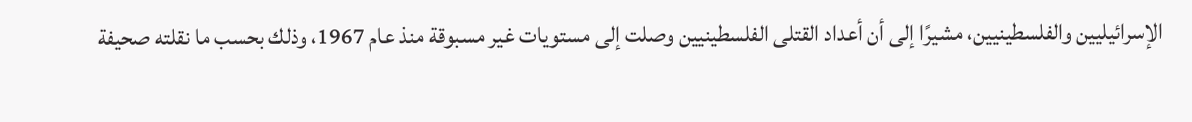الإسرائيليين والفلسطينيين، مشيرًا إلى أن أعداد القتلى الفلسطينيين وصلت إلى مستويات غير مسبوقة منذ عام 1967، وذلك بحسب ما نقلته صحيفة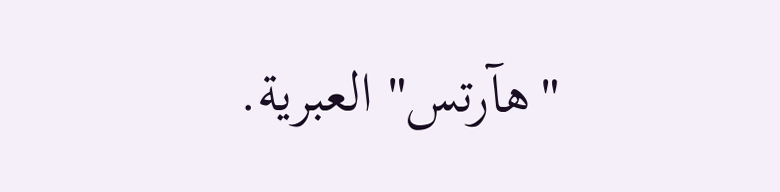"هآرتس" العبرية.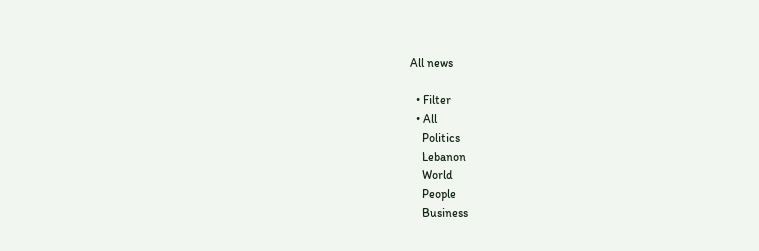All news

  • Filter
  • All
    Politics
    Lebanon
    World
    People
    Business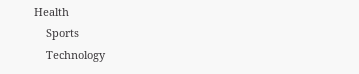Health
    Sports
    Technology